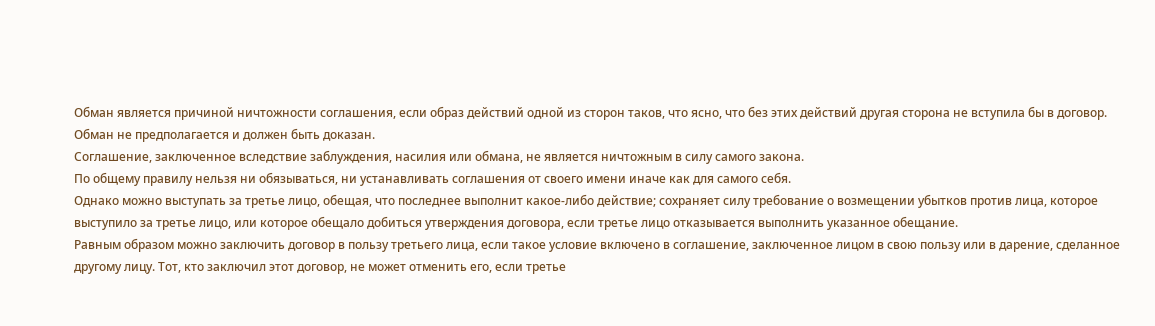Обман является причиной ничтожности соглашения, если образ действий одной из сторон таков, что ясно, что без этих действий другая сторона не вступила бы в договор.
Обман не предполагается и должен быть доказан.
Соглашение, заключенное вследствие заблуждения, насилия или обмана, не является ничтожным в силу самого закона.
По общему правилу нельзя ни обязываться, ни устанавливать соглашения от своего имени иначе как для самого себя.
Однако можно выступать за третье лицо, обещая, что последнее выполнит какое-либо действие; сохраняет силу требование о возмещении убытков против лица, которое выступило за третье лицо, или которое обещало добиться утверждения договора, если третье лицо отказывается выполнить указанное обещание.
Равным образом можно заключить договор в пользу третьего лица, если такое условие включено в соглашение, заключенное лицом в свою пользу или в дарение, сделанное другому лицу. Тот, кто заключил этот договор, не может отменить его, если третье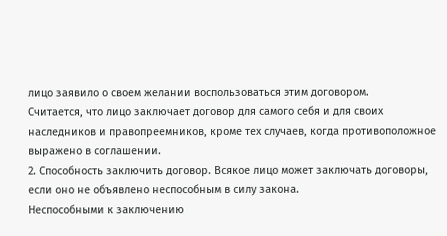лицо заявило о своем желании воспользоваться этим договором.
Считается, что лицо заключает договор для самого себя и для своих наследников и правопреемников, кроме тех случаев, когда противоположное выражено в соглашении.
2. Способность заключить договор. Всякое лицо может заключать договоры, если оно не объявлено неспособным в силу закона.
Неспособными к заключению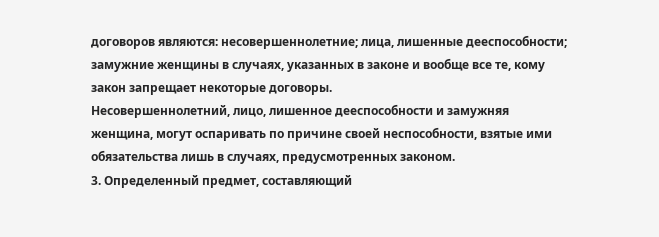договоров являются: несовершеннолетние; лица, лишенные дееспособности; замужние женщины в случаях, указанных в законе и вообще все те, кому закон запрещает некоторые договоры.
Несовершеннолетний, лицо, лишенное дееспособности и замужняя женщина, могут оспаривать по причине своей неспособности, взятые ими обязательства лишь в случаях, предусмотренных законом.
3. Определенный предмет, составляющий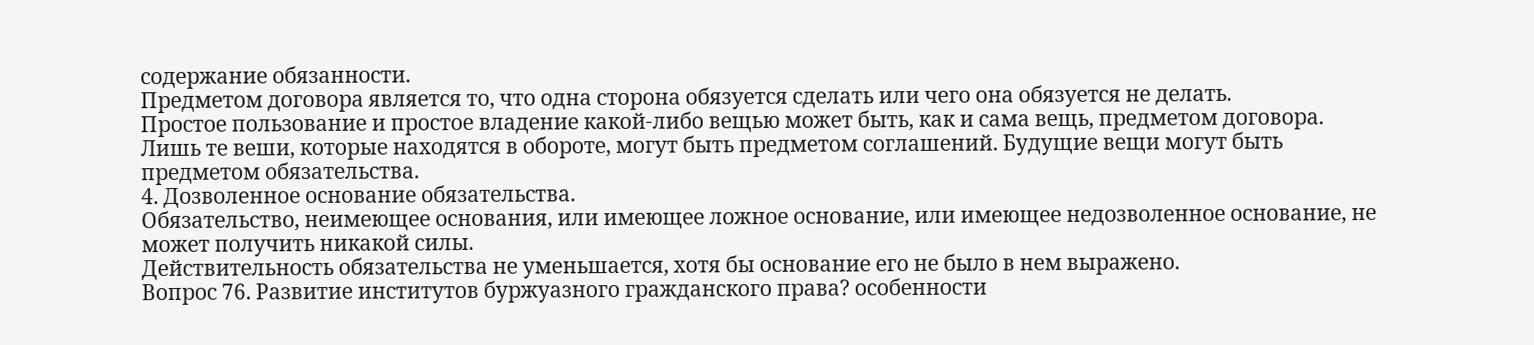содержание обязанности.
Предметом договора является то, что одна сторона обязуется сделать или чего она обязуется не делать.
Простое пользование и простое владение какой-либо вещью может быть, как и сама вещь, предметом договора.
Лишь те веши, которые находятся в обороте, могут быть предметом соглашений. Будущие вещи могут быть предметом обязательства.
4. Дозволенное основание обязательства.
Обязательство, неимеющее основания, или имеющее ложное основание, или имеющее недозволенное основание, не может получить никакой силы.
Действительность обязательства не уменьшается, хотя бы основание его не было в нем выражено.
Вопрос 76. Развитие институтов буржуазного гражданского права? особенности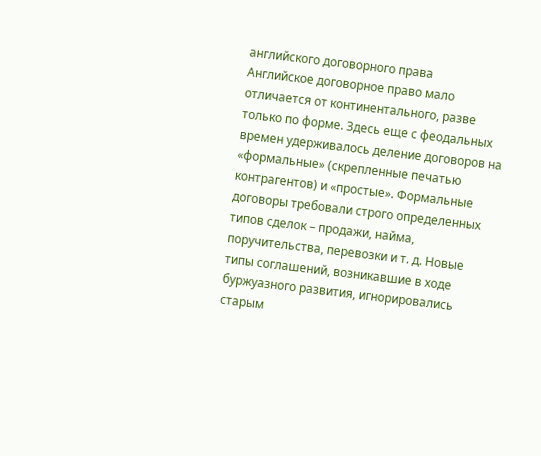английского договорного права
Английское договорное право мало отличается от континентального, разве только по форме. Здесь еще с феодальных времен удерживалось деление договоров на «формальные» (скрепленные печатью контрагентов) и «простые». Формальные договоры требовали строго определенных типов сделок – продажи, найма, поручительства, перевозки и т. д. Новые типы соглашений, возникавшие в ходе буржуазного развития, игнорировались старым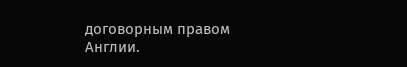договорным правом Англии.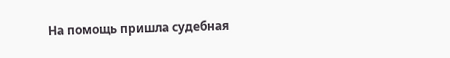На помощь пришла судебная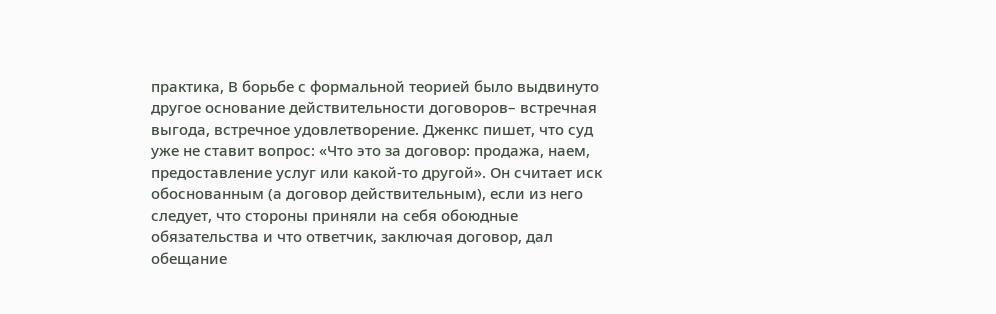практика, В борьбе с формальной теорией было выдвинуто другое основание действительности договоров– встречная выгода, встречное удовлетворение. Дженкс пишет, что суд уже не ставит вопрос: «Что это за договор: продажа, наем, предоставление услуг или какой-то другой». Он считает иск обоснованным (а договор действительным), если из него следует, что стороны приняли на себя обоюдные обязательства и что ответчик, заключая договор, дал обещание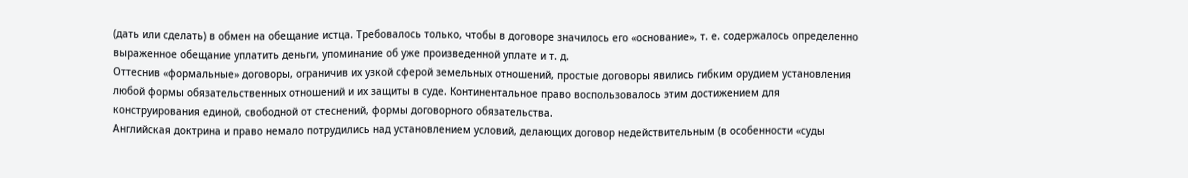(дать или сделать) в обмен на обещание истца. Требовалось только, чтобы в договоре значилось его «основание», т. е. содержалось определенно выраженное обещание уплатить деньги, упоминание об уже произведенной уплате и т. д.
Оттеснив «формальные» договоры, ограничив их узкой сферой земельных отношений, простые договоры явились гибким орудием установления любой формы обязательственных отношений и их защиты в суде. Континентальное право воспользовалось этим достижением для конструирования единой, свободной от стеснений, формы договорного обязательства.
Английская доктрина и право немало потрудились над установлением условий, делающих договор недействительным (в особенности «суды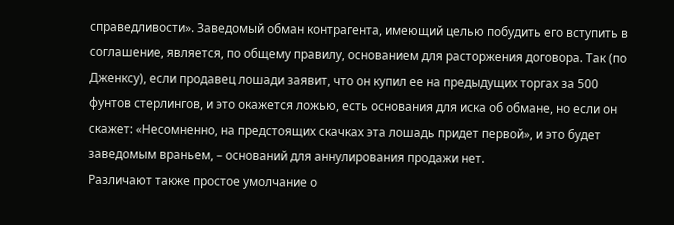справедливости». Заведомый обман контрагента, имеющий целью побудить его вступить в соглашение, является, по общему правилу, основанием для расторжения договора. Так (по Дженксу), если продавец лошади заявит, что он купил ее на предыдущих торгах за 500 фунтов стерлингов, и это окажется ложью, есть основания для иска об обмане, но если он скажет: «Несомненно, на предстоящих скачках эта лошадь придет первой», и это будет заведомым враньем, – оснований для аннулирования продажи нет.
Различают также простое умолчание о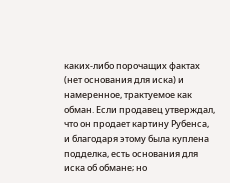каких-либо порочащих фактах (нет основания для иска) и намеренное, трактуемое как обман. Если продавец утверждал, что он продает картину Рубенса, и благодаря этому была куплена подделка, есть основания для иска об обмане; но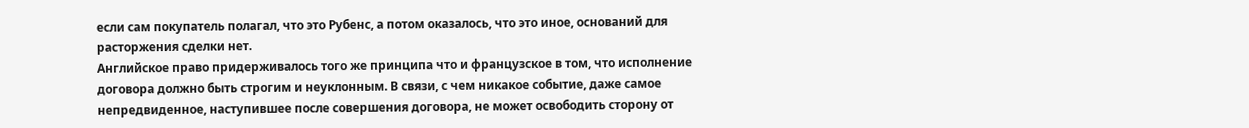если сам покупатель полагал, что это Рубенс, а потом оказалось, что это иное, оснований для расторжения сделки нет.
Английское право придерживалось того же принципа что и французское в том, что исполнение договора должно быть строгим и неуклонным. В связи, с чем никакое событие, даже самое непредвиденное, наступившее после совершения договора, не может освободить сторону от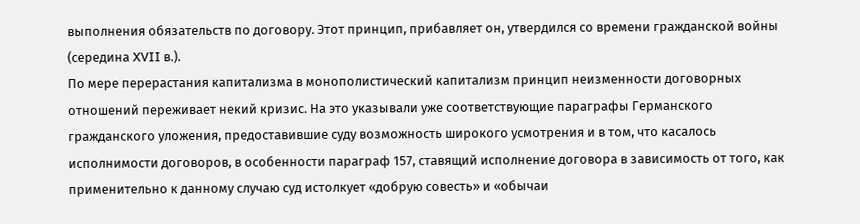выполнения обязательств по договору. Этот принцип, прибавляет он, утвердился со времени гражданской войны (середина XVII в.).
По мере перерастания капитализма в монополистический капитализм принцип неизменности договорных отношений переживает некий кризис. На это указывали уже соответствующие параграфы Германского гражданского уложения, предоставившие суду возможность широкого усмотрения и в том, что касалось исполнимости договоров, в особенности параграф 157, ставящий исполнение договора в зависимость от того, как применительно к данному случаю суд истолкует «добрую совесть» и «обычаи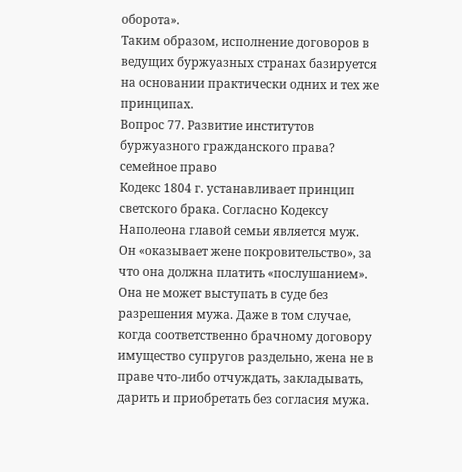оборота».
Таким образом, исполнение договоров в ведущих буржуазных странах базируется на основании практически одних и тех же принципах.
Вопрос 77. Развитие институтов буржуазного гражданского права? семейное право
Кодекс 1804 г. устанавливает принцип светского брака. Согласно Кодексу Наполеона главой семьи является муж. Он «оказывает жене покровительство», за что она должна платить «послушанием». Она не может выступать в суде без разрешения мужа. Даже в том случае, когда соответственно брачному договору имущество супругов раздельно, жена не в праве что-либо отчуждать, закладывать, дарить и приобретать без согласия мужа.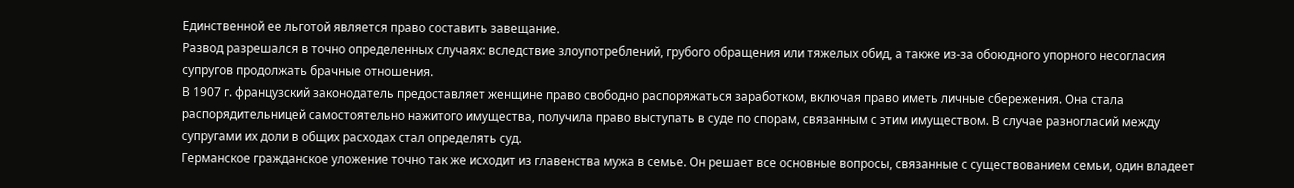Единственной ее льготой является право составить завещание.
Развод разрешался в точно определенных случаях: вследствие злоупотреблений, грубого обращения или тяжелых обид, а также из-за обоюдного упорного несогласия супругов продолжать брачные отношения.
В 1907 г. французский законодатель предоставляет женщине право свободно распоряжаться заработком, включая право иметь личные сбережения. Она стала распорядительницей самостоятельно нажитого имущества, получила право выступать в суде по спорам, связанным с этим имуществом. В случае разногласий между супругами их доли в общих расходах стал определять суд.
Германское гражданское уложение точно так же исходит из главенства мужа в семье. Он решает все основные вопросы, связанные с существованием семьи, один владеет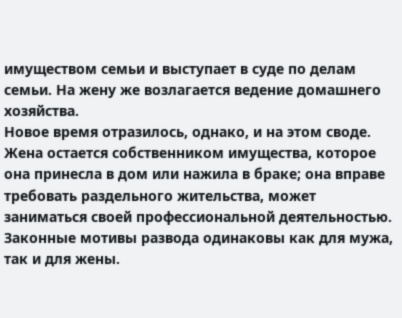имуществом семьи и выступает в суде по делам семьи. На жену же возлагается ведение домашнего хозяйства.
Новое время отразилось, однако, и на этом своде. Жена остается собственником имущества, которое она принесла в дом или нажила в браке; она вправе требовать раздельного жительства, может заниматься своей профессиональной деятельностью. Законные мотивы развода одинаковы как для мужа, так и для жены.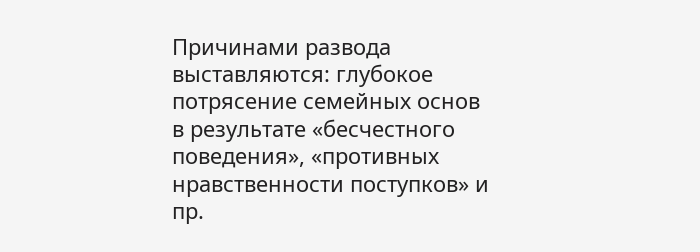Причинами развода выставляются: глубокое потрясение семейных основ в результате «бесчестного поведения», «противных нравственности поступков» и пр.